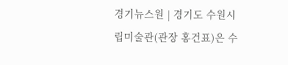경기뉴스원 | 경기도 수원시립미술관(관장 홍건표)은 수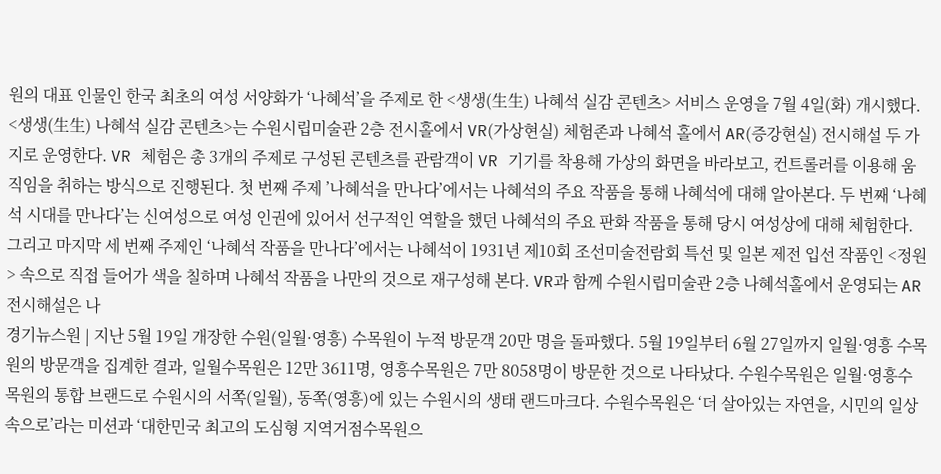원의 대표 인물인 한국 최초의 여성 서양화가 ‘나혜석’을 주제로 한 <생생(生生) 나혜석 실감 콘텐츠> 서비스 운영을 7월 4일(화) 개시했다. <생생(生生) 나혜석 실감 콘텐츠>는 수원시립미술관 2층 전시홀에서 VR(가상현실) 체험존과 나혜석 홀에서 AR(증강현실) 전시해설 두 가지로 운영한다. VR 체험은 총 3개의 주제로 구성된 콘텐츠를 관람객이 VR 기기를 착용해 가상의 화면을 바라보고, 컨트롤러를 이용해 움직임을 취하는 방식으로 진행된다. 첫 번째 주제 ’나혜석을 만나다’에서는 나혜석의 주요 작품을 통해 나혜석에 대해 알아본다. 두 번째 ‘나혜석 시대를 만나다’는 신여성으로 여성 인권에 있어서 선구적인 역할을 했던 나혜석의 주요 판화 작품을 통해 당시 여성상에 대해 체험한다. 그리고 마지막 세 번째 주제인 ‘나혜석 작품을 만나다’에서는 나혜석이 1931년 제10회 조선미술전람회 특선 및 일본 제전 입선 작품인 <정원> 속으로 직접 들어가 색을 칠하며 나혜석 작품을 나만의 것으로 재구성해 본다. VR과 함께 수원시립미술관 2층 나혜석홀에서 운영되는 AR 전시해설은 나
경기뉴스원 | 지난 5월 19일 개장한 수원(일월·영흥) 수목원이 누적 방문객 20만 명을 돌파했다. 5월 19일부터 6월 27일까지 일월·영흥 수목원의 방문객을 집계한 결과, 일월수목원은 12만 3611명, 영흥수목원은 7만 8058명이 방문한 것으로 나타났다. 수원수목원은 일월·영흥수목원의 통합 브랜드로 수원시의 서쪽(일월), 동쪽(영흥)에 있는 수원시의 생태 랜드마크다. 수원수목원은 ‘더 살아있는 자연을, 시민의 일상 속으로’라는 미션과 ‘대한민국 최고의 도심형 지역거점수목원으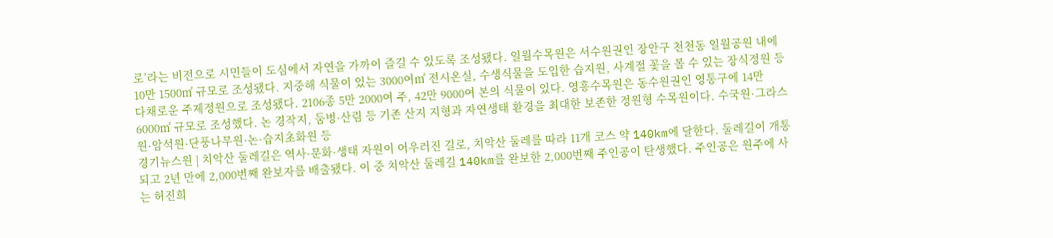로’라는 비전으로 시민들이 도심에서 자연을 가까이 즐길 수 있도록 조성됐다. 일월수목원은 서수원권인 장안구 천천동 일월공원 내에 10만 1500㎡ 규모로 조성됐다. 지중해 식물이 있는 3000여㎡ 전시온실, 수생식물을 도입한 습지원, 사계절 꽃을 볼 수 있는 장식정원 등 다채로운 주제정원으로 조성됐다. 2106종 5만 2000여 주, 42만 9000여 본의 식물이 있다. 영흥수목원은 동수원권인 영통구에 14만 6000㎡ 규모로 조성했다. 논 경작지, 둠벙·산림 등 기존 산지 지형과 자연생태 환경을 최대한 보존한 정원형 수목원이다. 수국원·그라스원·암석원·단풍나무원·논·습지초화원 등
경기뉴스원 | 치악산 둘레길은 역사·문화·생태 자원이 어우러진 길로, 치악산 둘레를 따라 11개 코스 약 140km에 달한다. 둘레길이 개통되고 2년 만에 2,000번째 완보자를 배출됐다. 이 중 치악산 둘레길 140km를 완보한 2,000번째 주인공이 탄생했다. 주인공은 원주에 사는 허진희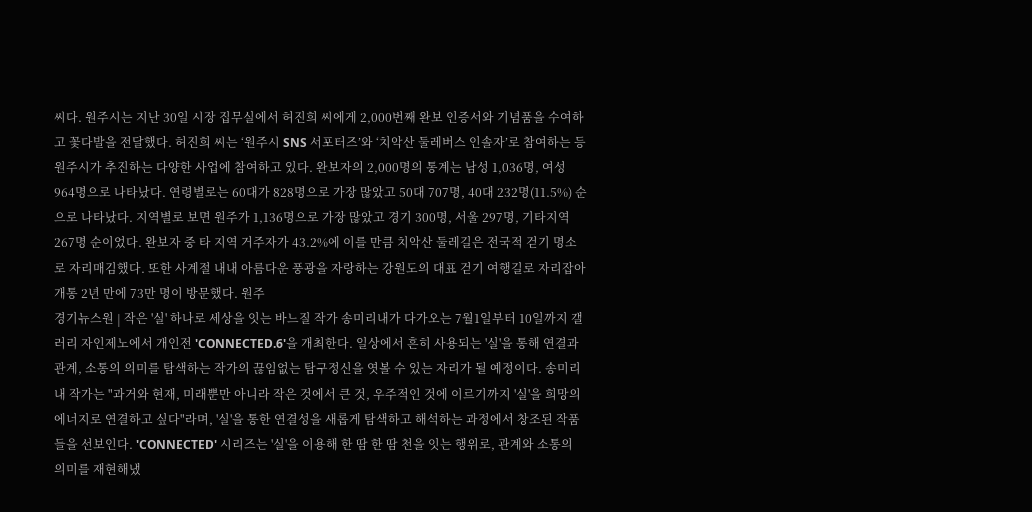씨다. 원주시는 지난 30일 시장 집무실에서 허진희 씨에게 2,000번째 완보 인증서와 기념품을 수여하고 꽃다발을 전달했다. 허진희 씨는 ‘원주시 SNS 서포터즈’와 ‘치악산 둘레버스 인솔자’로 참여하는 등 원주시가 추진하는 다양한 사업에 참여하고 있다. 완보자의 2,000명의 통계는 남성 1,036명, 여성 964명으로 나타났다. 연령별로는 60대가 828명으로 가장 많았고 50대 707명, 40대 232명(11.5%) 순으로 나타났다. 지역별로 보면 원주가 1,136명으로 가장 많았고 경기 300명, 서울 297명, 기타지역 267명 순이었다. 완보자 중 타 지역 거주자가 43.2%에 이를 만큼 치악산 둘레길은 전국적 걷기 명소로 자리매김했다. 또한 사계절 내내 아름다운 풍광을 자랑하는 강원도의 대표 걷기 여행길로 자리잡아 개통 2년 만에 73만 명이 방문했다. 원주
경기뉴스원 | 작은 '실' 하나로 세상을 잇는 바느질 작가 송미리내가 다가오는 7월1일부터 10일까지 갤러리 자인제노에서 개인전 'CONNECTED.6'을 개최한다. 일상에서 흔히 사용되는 '실'을 통해 연결과 관계, 소통의 의미를 탐색하는 작가의 끊임없는 탐구정신을 엿볼 수 있는 자리가 될 예정이다. 송미리내 작가는 "과거와 현재, 미래뿐만 아니라 작은 것에서 큰 것, 우주적인 것에 이르기까지 '실'을 희망의 에너지로 연결하고 싶다"라며, '실'을 통한 연결성을 새롭게 탐색하고 해석하는 과정에서 창조된 작품들을 선보인다. 'CONNECTED' 시리즈는 '실'을 이용해 한 땀 한 땀 천을 잇는 행위로, 관계와 소통의 의미를 재현해냈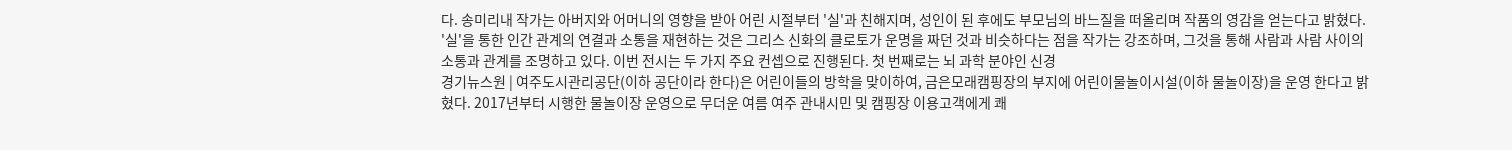다. 송미리내 작가는 아버지와 어머니의 영향을 받아 어린 시절부터 '실'과 친해지며, 성인이 된 후에도 부모님의 바느질을 떠올리며 작품의 영감을 얻는다고 밝혔다. '실'을 통한 인간 관계의 연결과 소통을 재현하는 것은 그리스 신화의 클로토가 운명을 짜던 것과 비슷하다는 점을 작가는 강조하며, 그것을 통해 사람과 사람 사이의 소통과 관계를 조명하고 있다. 이번 전시는 두 가지 주요 컨셉으로 진행된다. 첫 번째로는 뇌 과학 분야인 신경
경기뉴스원 | 여주도시관리공단(이하 공단이라 한다)은 어린이들의 방학을 맞이하여, 금은모래캠핑장의 부지에 어린이물놀이시설(이하 물놀이장)을 운영 한다고 밝혔다. 2017년부터 시행한 물놀이장 운영으로 무더운 여름 여주 관내시민 및 캠핑장 이용고객에게 쾌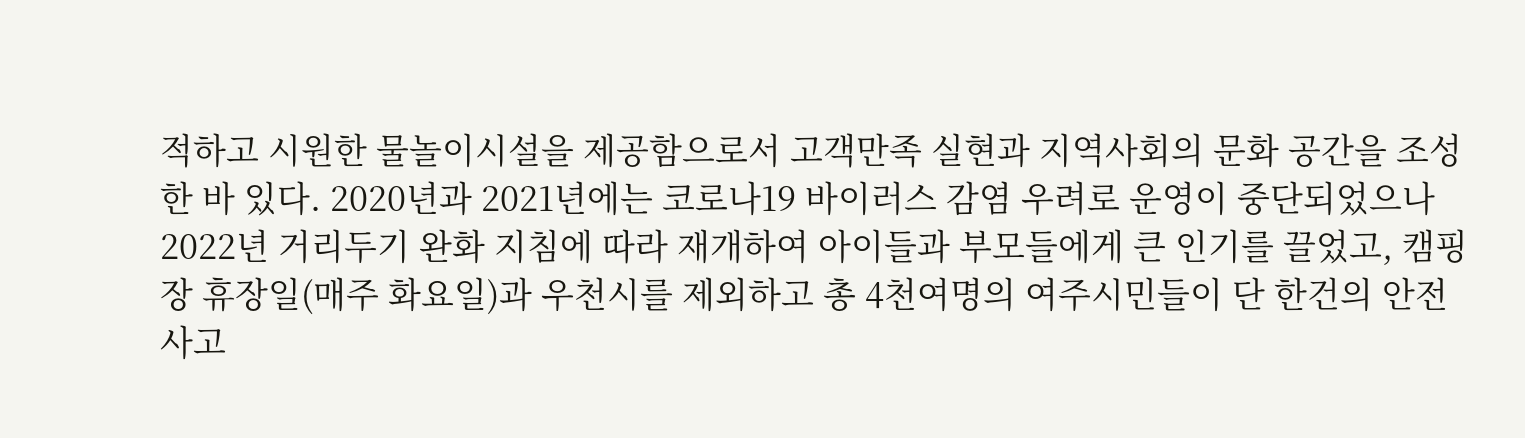적하고 시원한 물놀이시설을 제공함으로서 고객만족 실현과 지역사회의 문화 공간을 조성한 바 있다. 2020년과 2021년에는 코로나19 바이러스 감염 우려로 운영이 중단되었으나 2022년 거리두기 완화 지침에 따라 재개하여 아이들과 부모들에게 큰 인기를 끌었고, 캠핑장 휴장일(매주 화요일)과 우천시를 제외하고 총 4천여명의 여주시민들이 단 한건의 안전사고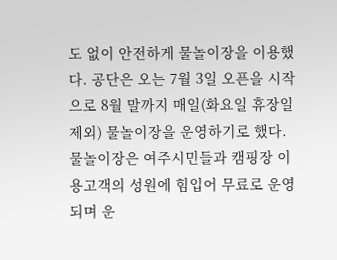도 없이 안전하게 물놀이장을 이용했다. 공단은 오는 7월 3일 오픈을 시작으로 8월 말까지 매일(화요일 휴장일 제외) 물놀이장을 운영하기로 했다. 물놀이장은 여주시민들과 캠핑장 이용고객의 성원에 힘입어 무료로 운영되며 운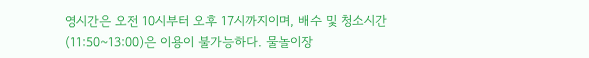영시간은 오전 10시부터 오후 17시까지이며, 배수 및 청소시간(11:50~13:00)은 이용이 불가능하다. 물놀이장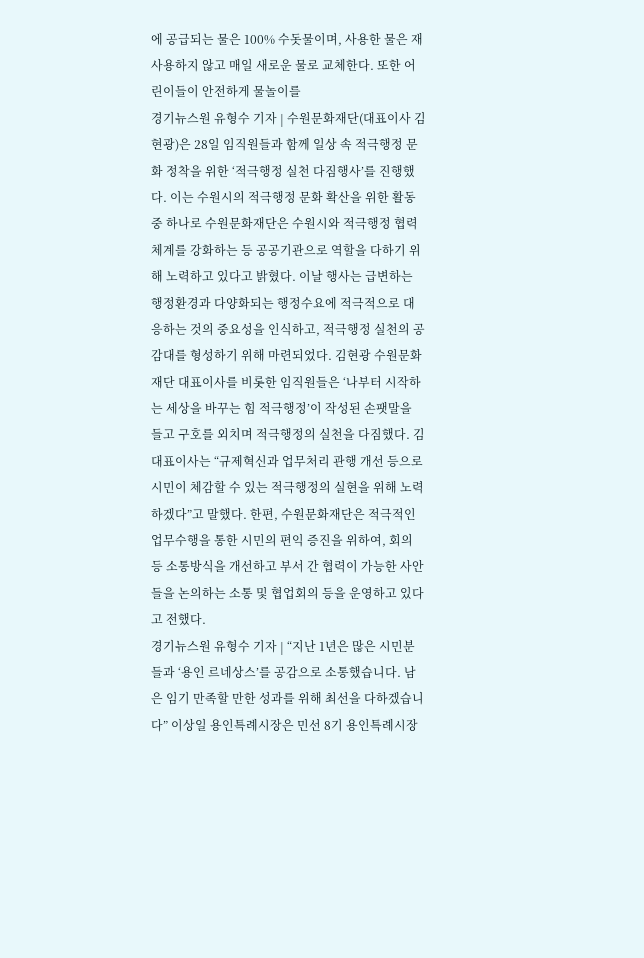에 공급되는 물은 100% 수돗물이며, 사용한 물은 재사용하지 않고 매일 새로운 물로 교체한다. 또한 어린이들이 안전하게 물놀이를
경기뉴스원 유형수 기자 | 수원문화재단(대표이사 김현광)은 28일 임직원들과 함께 일상 속 적극행정 문화 정착을 위한 ‘적극행정 실천 다짐행사’를 진행했다. 이는 수원시의 적극행정 문화 확산을 위한 활동 중 하나로 수원문화재단은 수원시와 적극행정 협력체계를 강화하는 등 공공기관으로 역할을 다하기 위해 노력하고 있다고 밝혔다. 이날 행사는 급변하는 행정환경과 다양화되는 행정수요에 적극적으로 대응하는 것의 중요성을 인식하고, 적극행정 실천의 공감대를 형성하기 위해 마련되었다. 김현광 수원문화재단 대표이사를 비롯한 임직원들은 ‘나부터 시작하는 세상을 바꾸는 힘 적극행정’이 작성된 손팻말을 들고 구호를 외치며 적극행정의 실천을 다짐했다. 김 대표이사는 “규제혁신과 업무처리 관행 개선 등으로 시민이 체감할 수 있는 적극행정의 실현을 위해 노력하겠다”고 말했다. 한편, 수원문화재단은 적극적인 업무수행을 통한 시민의 편익 증진을 위하여, 회의 등 소통방식을 개선하고 부서 간 협력이 가능한 사안들을 논의하는 소통 및 협업회의 등을 운영하고 있다고 전했다.
경기뉴스원 유형수 기자 | “지난 1년은 많은 시민분들과 ‘용인 르네상스’를 공감으로 소통했습니다. 남은 임기 만족할 만한 성과를 위해 최선을 다하겠습니다” 이상일 용인특례시장은 민선 8기 용인특례시장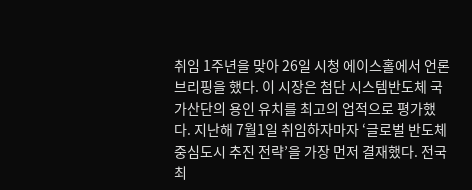취임 1주년을 맞아 26일 시청 에이스홀에서 언론 브리핑을 했다. 이 시장은 첨단 시스템반도체 국가산단의 용인 유치를 최고의 업적으로 평가했다. 지난해 7월1일 취임하자마자 ‘글로벌 반도체 중심도시 추진 전략’을 가장 먼저 결재했다. 전국 최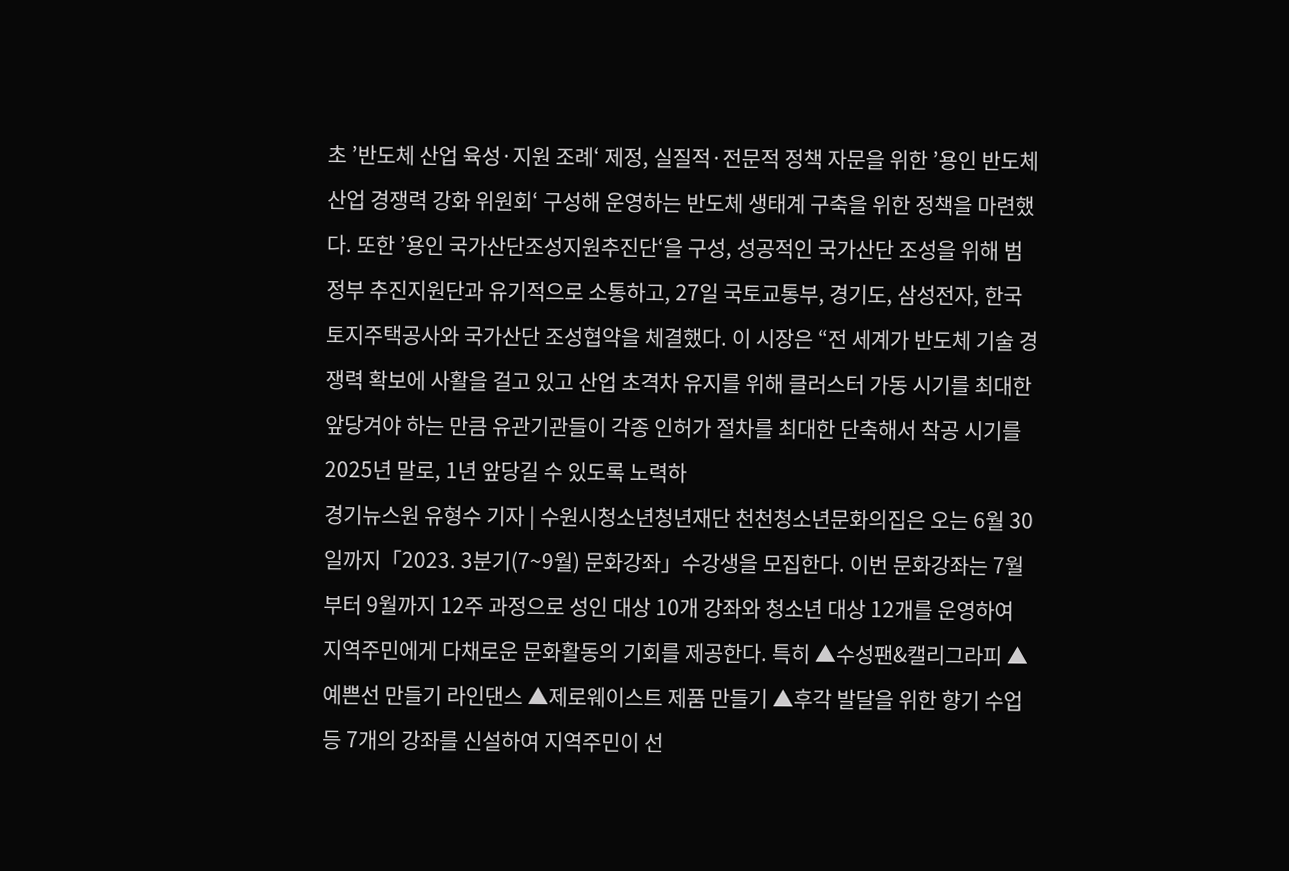초 ’반도체 산업 육성·지원 조례‘ 제정, 실질적·전문적 정책 자문을 위한 ’용인 반도체 산업 경쟁력 강화 위원회‘ 구성해 운영하는 반도체 생태계 구축을 위한 정책을 마련했다. 또한 ’용인 국가산단조성지원추진단‘을 구성, 성공적인 국가산단 조성을 위해 범정부 추진지원단과 유기적으로 소통하고, 27일 국토교통부, 경기도, 삼성전자, 한국토지주택공사와 국가산단 조성협약을 체결했다. 이 시장은 “전 세계가 반도체 기술 경쟁력 확보에 사활을 걸고 있고 산업 초격차 유지를 위해 클러스터 가동 시기를 최대한 앞당겨야 하는 만큼 유관기관들이 각종 인허가 절차를 최대한 단축해서 착공 시기를 2025년 말로, 1년 앞당길 수 있도록 노력하
경기뉴스원 유형수 기자 | 수원시청소년청년재단 천천청소년문화의집은 오는 6월 30일까지「2023. 3분기(7~9월) 문화강좌」수강생을 모집한다. 이번 문화강좌는 7월부터 9월까지 12주 과정으로 성인 대상 10개 강좌와 청소년 대상 12개를 운영하여 지역주민에게 다채로운 문화활동의 기회를 제공한다. 특히 ▲수성팬&캘리그라피 ▲예쁜선 만들기 라인댄스 ▲제로웨이스트 제품 만들기 ▲후각 발달을 위한 향기 수업 등 7개의 강좌를 신설하여 지역주민이 선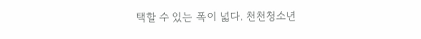택할 수 있는 폭이 넓다. 천천청소년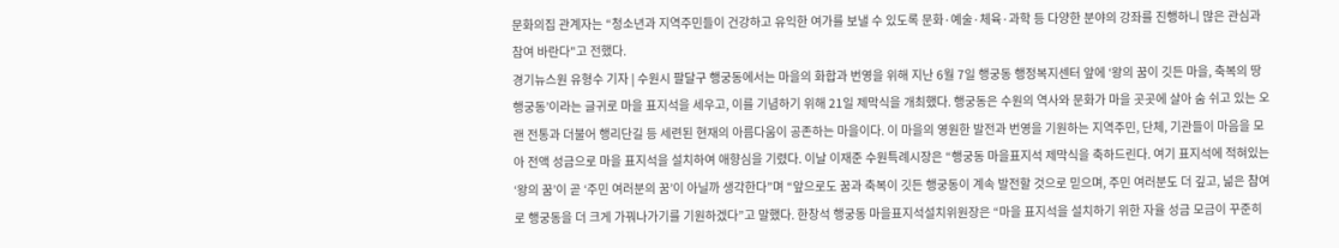문화의집 관계자는 “청소년과 지역주민들이 건강하고 유익한 여가를 보낼 수 있도록 문화·예술·체육·과학 등 다양한 분야의 강좌를 진행하니 많은 관심과 참여 바란다"고 전했다.
경기뉴스원 유형수 기자 | 수원시 팔달구 행궁동에서는 마을의 화합과 번영을 위해 지난 6월 7일 행궁동 행정복지센터 앞에 ‘왕의 꿈이 깃든 마을, 축복의 땅 행궁동’이라는 글귀로 마을 표지석을 세우고, 이를 기념하기 위해 21일 제막식을 개최했다. 행궁동은 수원의 역사와 문화가 마을 곳곳에 살아 숨 쉬고 있는 오랜 전통과 더불어 행리단길 등 세련된 현재의 아름다움이 공존하는 마을이다. 이 마을의 영원한 발전과 번영을 기원하는 지역주민, 단체, 기관들이 마음을 모아 전액 성금으로 마을 표지석을 설치하여 애향심을 기렸다. 이날 이재준 수원특례시장은 “행궁동 마을표지석 제막식을 축하드린다. 여기 표지석에 적혀있는 ‘왕의 꿈’이 곧 ‘주민 여러분의 꿈’이 아닐까 생각한다”며 “앞으로도 꿈과 축복이 깃든 행궁동이 계속 발전할 것으로 믿으며, 주민 여러분도 더 깊고, 넒은 참여로 행궁동을 더 크게 가꿔나가기를 기원하겠다”고 말했다. 한창석 행궁동 마을표지석설치위원장은 “마을 표지석을 설치하기 위한 자율 성금 모금이 꾸준히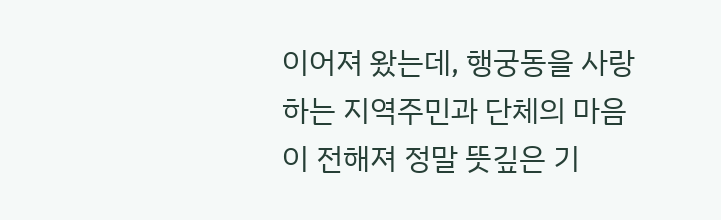이어져 왔는데, 행궁동을 사랑하는 지역주민과 단체의 마음이 전해져 정말 뜻깊은 기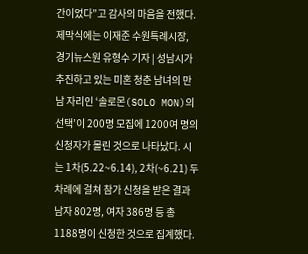간이었다”고 감사의 마음을 전했다. 제막식에는 이재준 수원특례시장,
경기뉴스원 유형수 기자 | 성남시가 추진하고 있는 미혼 청춘 남녀의 만남 자리인 ‘솔로몬(SOLO MON)의 선택’이 200명 모집에 1200여 명의 신청자가 몰린 것으로 나타났다. 시는 1차(5.22~6.14), 2차(~6.21) 두 차례에 걸쳐 참가 신청을 받은 결과 남자 802명, 여자 386명 등 총 1188명이 신청한 것으로 집계했다.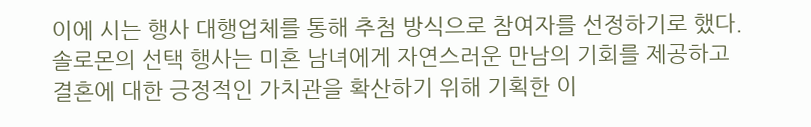이에 시는 행사 대행업체를 통해 추첨 방식으로 참여자를 선정하기로 했다. 솔로몬의 선택 행사는 미혼 남녀에게 자연스러운 만남의 기회를 제공하고 결혼에 대한 긍정적인 가치관을 확산하기 위해 기획한 이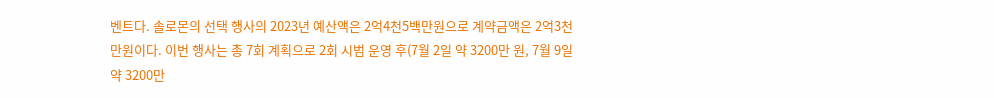벤트다. 솔로몬의 선택 행사의 2023년 예산액은 2억4천5백만원으로 계약금액은 2억3천만원이다. 이번 행사는 총 7회 계획으로 2회 시범 운영 후(7월 2일 약 3200만 원, 7월 9일 약 3200만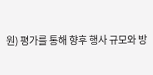원) 평가를 통해 향후 행사 규모와 방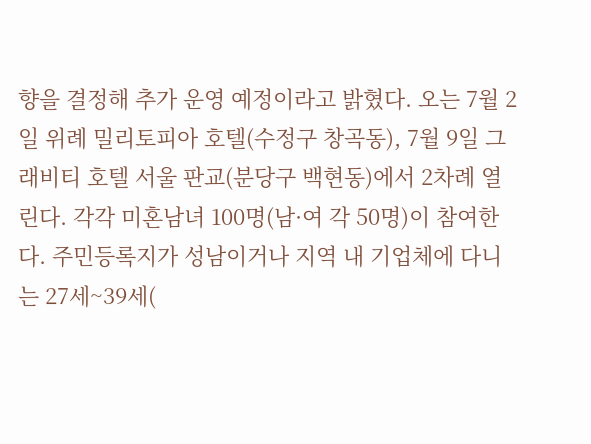향을 결정해 추가 운영 예정이라고 밝혔다. 오는 7월 2일 위례 밀리토피아 호텔(수정구 창곡동), 7월 9일 그래비티 호텔 서울 판교(분당구 백현동)에서 2차례 열린다. 각각 미혼남녀 100명(남·여 각 50명)이 참여한다. 주민등록지가 성남이거나 지역 내 기업체에 다니는 27세~39세(